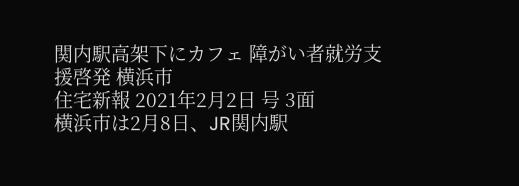関内駅高架下にカフェ 障がい者就労支援啓発 横浜市
住宅新報 2021年2月2日 号 3面
横浜市は2月8日、JR関内駅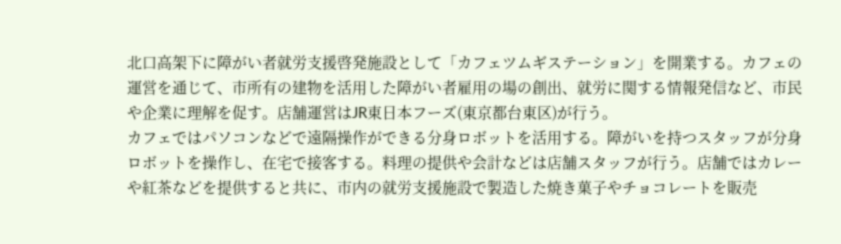北口高架下に障がい者就労支援啓発施設として「カフェツムギステーション」を開業する。カフェの運営を通じて、市所有の建物を活用した障がい者雇用の場の創出、就労に関する情報発信など、市民や企業に理解を促す。店舗運営はJR東日本フーズ(東京都台東区)が行う。
カフェではパソコンなどで遠隔操作ができる分身ロボットを活用する。障がいを持つスタッフが分身ロボットを操作し、在宅で接客する。料理の提供や会計などは店舗スタッフが行う。店舗ではカレーや紅茶などを提供すると共に、市内の就労支援施設で製造した焼き菓子やチョコレートを販売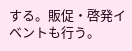する。販促・啓発イベントも行う。